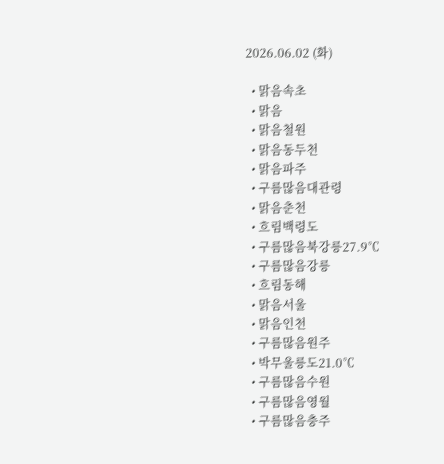2026.06.02 (화)

  • 맑음속초
  • 맑음
  • 맑음철원
  • 맑음동두천
  • 맑음파주
  • 구름많음대관령
  • 맑음춘천
  • 흐림백령도
  • 구름많음북강릉27.9℃
  • 구름많음강릉
  • 흐림동해
  • 맑음서울
  • 맑음인천
  • 구름많음원주
  • 박무울릉도21.0℃
  • 구름많음수원
  • 구름많음영월
  • 구름많음충주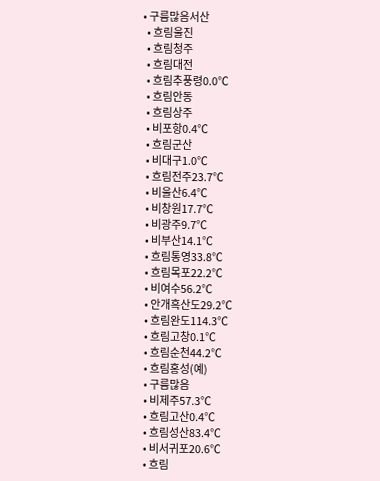• 구름많음서산
  • 흐림울진
  • 흐림청주
  • 흐림대전
  • 흐림추풍령0.0℃
  • 흐림안동
  • 흐림상주
  • 비포항0.4℃
  • 흐림군산
  • 비대구1.0℃
  • 흐림전주23.7℃
  • 비울산6.4℃
  • 비창원17.7℃
  • 비광주9.7℃
  • 비부산14.1℃
  • 흐림통영33.8℃
  • 흐림목포22.2℃
  • 비여수56.2℃
  • 안개흑산도29.2℃
  • 흐림완도114.3℃
  • 흐림고창0.1℃
  • 흐림순천44.2℃
  • 흐림홍성(예)
  • 구름많음
  • 비제주57.3℃
  • 흐림고산0.4℃
  • 흐림성산83.4℃
  • 비서귀포20.6℃
  • 흐림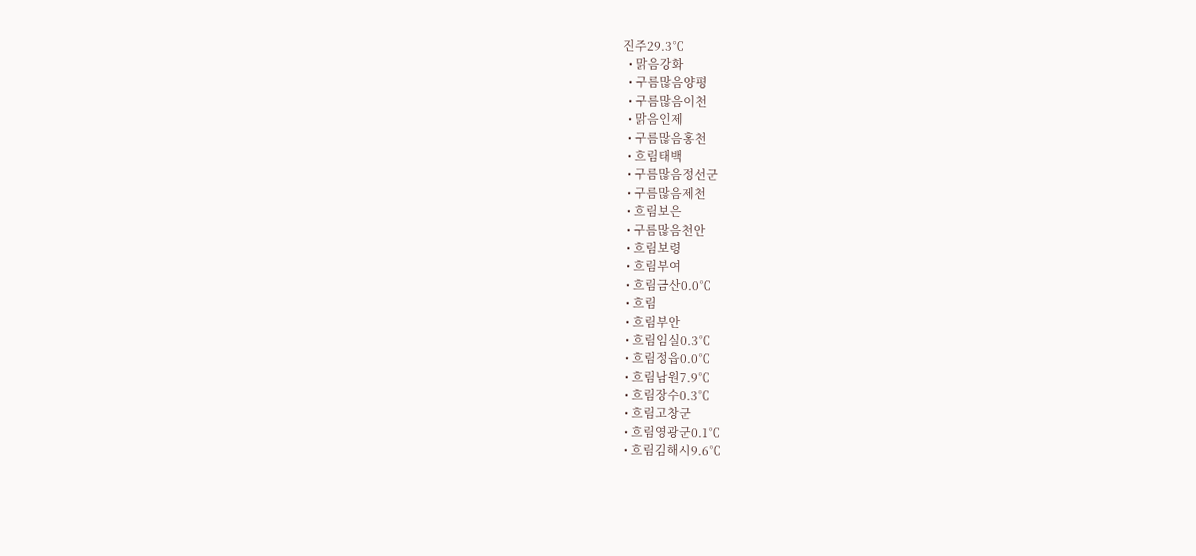진주29.3℃
  • 맑음강화
  • 구름많음양평
  • 구름많음이천
  • 맑음인제
  • 구름많음홍천
  • 흐림태백
  • 구름많음정선군
  • 구름많음제천
  • 흐림보은
  • 구름많음천안
  • 흐림보령
  • 흐림부여
  • 흐림금산0.0℃
  • 흐림
  • 흐림부안
  • 흐림임실0.3℃
  • 흐림정읍0.0℃
  • 흐림남원7.9℃
  • 흐림장수0.3℃
  • 흐림고창군
  • 흐림영광군0.1℃
  • 흐림김해시9.6℃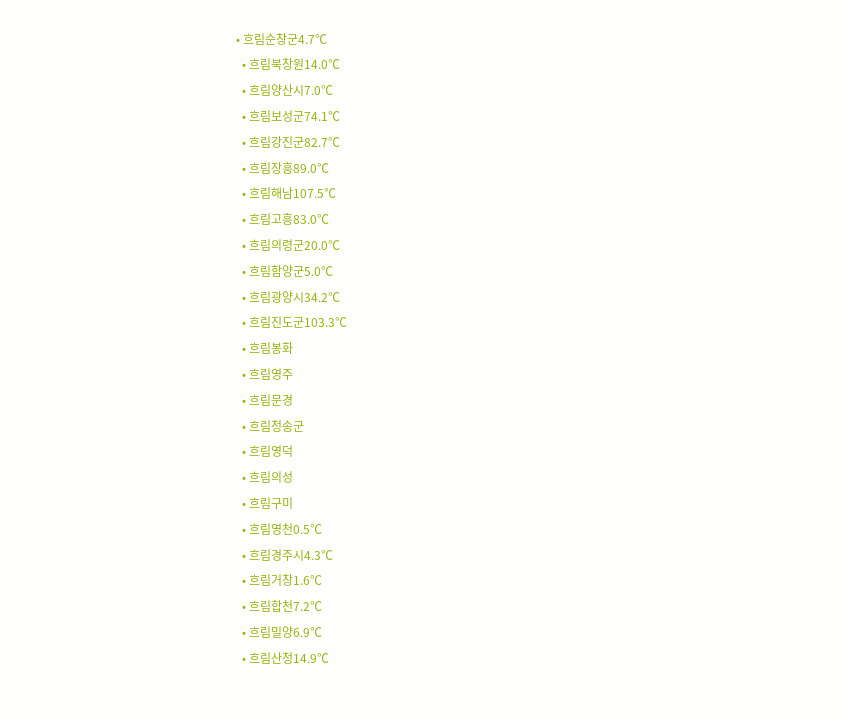• 흐림순창군4.7℃
  • 흐림북창원14.0℃
  • 흐림양산시7.0℃
  • 흐림보성군74.1℃
  • 흐림강진군82.7℃
  • 흐림장흥89.0℃
  • 흐림해남107.5℃
  • 흐림고흥83.0℃
  • 흐림의령군20.0℃
  • 흐림함양군5.0℃
  • 흐림광양시34.2℃
  • 흐림진도군103.3℃
  • 흐림봉화
  • 흐림영주
  • 흐림문경
  • 흐림청송군
  • 흐림영덕
  • 흐림의성
  • 흐림구미
  • 흐림영천0.5℃
  • 흐림경주시4.3℃
  • 흐림거창1.6℃
  • 흐림합천7.2℃
  • 흐림밀양6.9℃
  • 흐림산청14.9℃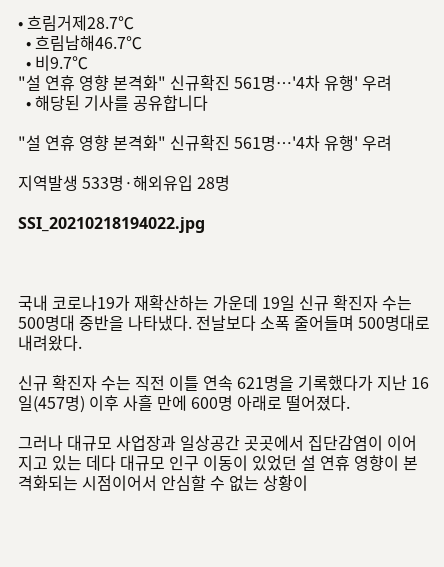• 흐림거제28.7℃
  • 흐림남해46.7℃
  • 비9.7℃
"설 연휴 영향 본격화" 신규확진 561명…'4차 유행' 우려
  • 해당된 기사를 공유합니다

"설 연휴 영향 본격화" 신규확진 561명…'4차 유행' 우려

지역발생 533명·해외유입 28명

SSI_20210218194022.jpg



국내 코로나19가 재확산하는 가운데 19일 신규 확진자 수는 500명대 중반을 나타냈다. 전날보다 소폭 줄어들며 500명대로 내려왔다.

신규 확진자 수는 직전 이틀 연속 621명을 기록했다가 지난 16일(457명) 이후 사흘 만에 600명 아래로 떨어졌다.

그러나 대규모 사업장과 일상공간 곳곳에서 집단감염이 이어지고 있는 데다 대규모 인구 이동이 있었던 설 연휴 영향이 본격화되는 시점이어서 안심할 수 없는 상황이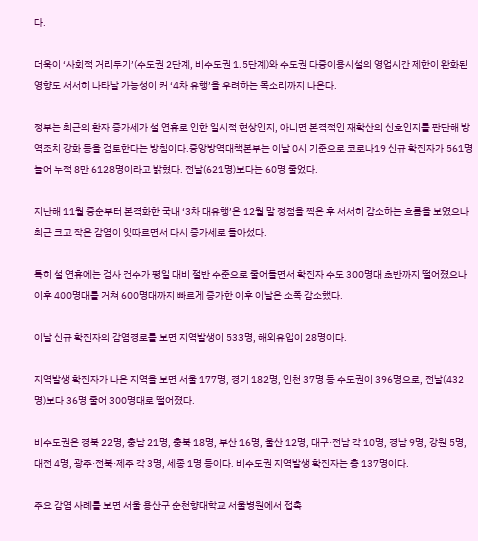다.

더욱이 ‘사회적 거리두기’(수도권 2단계, 비수도권 1.5단계)와 수도권 다중이용시설의 영업시간 제한이 완화된 영향도 서서히 나타날 가능성이 커 ‘4차 유행’을 우려하는 목소리까지 나온다.

정부는 최근의 환자 증가세가 설 연휴로 인한 일시적 현상인지, 아니면 본격적인 재확산의 신호인지를 판단해 방역조치 강화 등을 검토한다는 방침이다.중앙방역대책본부는 이날 0시 기준으로 코로나19 신규 확진자가 561명 늘어 누적 8만 6128명이라고 밝혔다. 전날(621명)보다는 60명 줄었다.

지난해 11월 중순부터 본격화한 국내 ‘3차 대유행’은 12월 말 정점을 찍은 후 서서히 감소하는 흐름을 보였으나 최근 크고 작은 감염이 잇따르면서 다시 증가세로 돌아섰다.

특히 설 연휴에는 검사 건수가 평일 대비 절반 수준으로 줄어들면서 확진자 수도 300명대 초반까지 떨어졌으나 이후 400명대를 거쳐 600명대까지 빠르게 증가한 이후 이날은 소폭 감소했다.

이날 신규 확진자의 감염경로를 보면 지역발생이 533명, 해외유입이 28명이다.

지역발생 확진자가 나온 지역을 보면 서울 177명, 경기 182명, 인천 37명 등 수도권이 396명으로, 전날(432명)보다 36명 줄어 300명대로 떨어졌다.

비수도권은 경북 22명, 충남 21명, 충북 18명, 부산 16명, 울산 12명, 대구·전남 각 10명, 경남 9명, 강원 5명, 대전 4명, 광주·전북·제주 각 3명, 세종 1명 등이다. 비수도권 지역발생 확진자는 총 137명이다.

주요 감염 사례를 보면 서울 용산구 순천향대학교 서울병원에서 접촉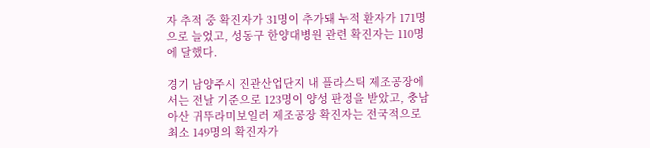자 추적 중 확진자가 31명이 추가돼 누적 환자가 171명으로 늘었고, 성동구 한양대병원 관련 확진자는 110명에 달했다.

경기 남양주시 진관산업단지 내 플라스틱 제조공장에서는 전날 기준으로 123명이 양성 판정을 받았고, 충남 아산 귀뚜라미보일러 제조공장 확진자는 전국적으로 최소 149명의 확진자가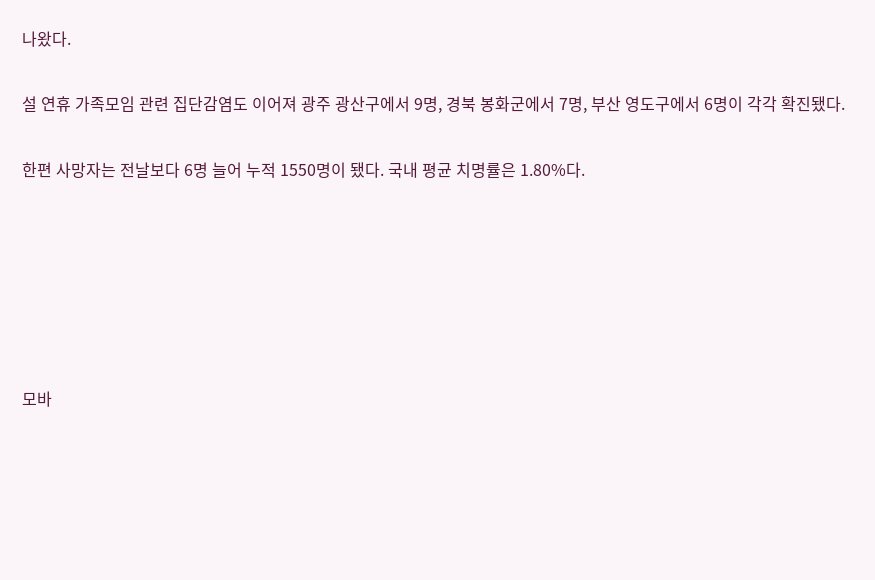나왔다.

설 연휴 가족모임 관련 집단감염도 이어져 광주 광산구에서 9명, 경북 봉화군에서 7명, 부산 영도구에서 6명이 각각 확진됐다.

한편 사망자는 전날보다 6명 늘어 누적 1550명이 됐다. 국내 평균 치명률은 1.80%다.






모바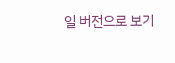일 버전으로 보기